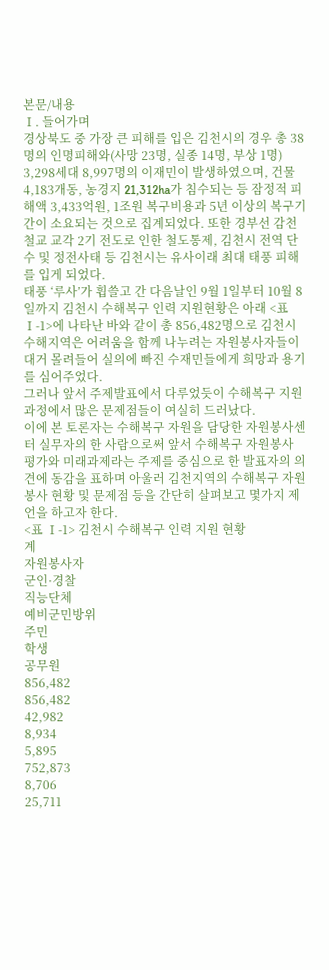본문/내용
Ⅰ. 들어가며
경상북도 중 가장 큰 피해를 입은 김천시의 경우 총 38명의 인명피해와(사망 23명, 실종 14명, 부상 1명) 3,298세대 8,997명의 이재민이 발생하였으며, 건물 4,183개동, 농경지 21,312ha가 침수되는 등 잠정적 피해액 3,433억원, 1조원 복구비용과 5년 이상의 복구기간이 소요되는 것으로 집계되었다. 또한 경부선 감천철교 교각 2기 전도로 인한 철도통제, 김천시 전역 단수 및 정전사태 등 김천시는 유사이래 최대 태풍 피해를 입게 되었다.
태풍 ‘루사’가 휩쓸고 간 다음날인 9월 1일부터 10월 8일까지 김천시 수해복구 인력 지원현황은 아래 <표Ⅰ-1>에 나타난 바와 같이 총 856,482명으로 김천시 수해지역은 어려움을 함께 나누려는 자원봉사자들이 대거 몰려들어 실의에 빠진 수재민들에게 희망과 용기를 심어주었다.
그러나 앞서 주제발표에서 다루었듯이 수해복구 지원과정에서 많은 문제점들이 여실히 드러났다.
이에 본 토론자는 수해복구 자원을 담당한 자원봉사센터 실무자의 한 사람으로써 앞서 수해복구 자원봉사 평가와 미래과제라는 주제를 중심으로 한 발표자의 의견에 동감을 표하며 아울러 김천지역의 수해복구 자원봉사 현황 및 문제점 등을 간단히 살펴보고 몇가지 제언을 하고자 한다.
<표 Ⅰ-1> 김천시 수해복구 인력 지원 현황
계
자원봉사자
군인·경찰
직능단체
예비군민방위
주민
학생
공무원
856,482
856,482
42,982
8,934
5,895
752,873
8,706
25,711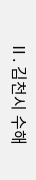Ⅱ. 김천시 수해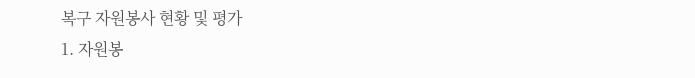복구 자원봉사 현황 및 평가
1. 자원봉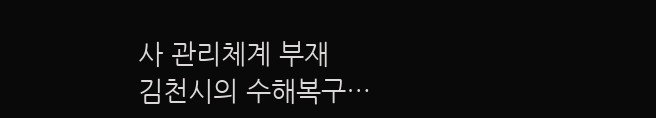사 관리체계 부재
김천시의 수해복구…